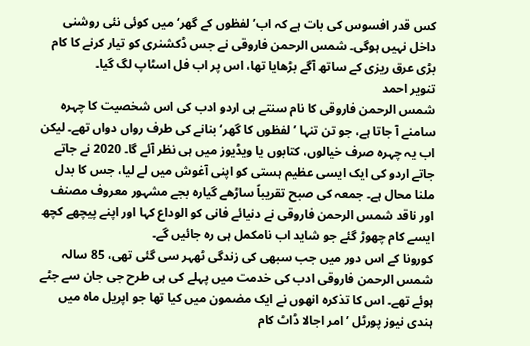کس قدر افسوس کی بات ہے کہ اب’لفظوں کے گھر‘ میں کوئی نئی روشنی داخل نہیں ہوگی۔ شمس الرحمن فاروقی نے جس ڈکشنری کو تیار کرنے کا کام بڑی عرق ریزی کے ساتھ آگے بڑھایا تھا، اس پر اب فل اسٹاپ لگ گیا۔
تنویر احمد
شمس الرحمن فاروقی کا نام سنتے ہی اردو ادب کی اس شخصیت کا چہرہ سامنے آ جاتا ہے، جو تن تنہا ’لفظوں کا گھر‘ بنانے کی طرف رواں دواں تھے۔ لیکن اب یہ چہرہ صرف خیالوں، کتابوں یا ویڈیوز میں ہی نظر آئے گا۔ 2020 نے جاتے جاتے اردو کی ایک ایسی عظیم ہستی کو اپنی آغوش میں لے لیا، جس کا بدل ملنا محال ہے۔ جمعہ کی صبح تقریباً ساڑھے گیارہ بجے مشہور معروف مصنف اور ناقد شمس الرحمن فاروقی نے دنیائے فانی کو الوداع کہا اور اپنے پیچھے کچھ ایسے کام چھوڑ گئے جو شاید اب نامکمل ہی رہ جائیں گے۔
کورونا کے اس دور میں جب سبھی کی زندگی ٹھہر سی گئی تھی، 85 سالہ شمس الرحمن فاروقی ادب کی خدمت میں پہلے کی ہی طرح جی جان سے جٹے ہوئے تھے۔ اس کا تذکرہ انھوں نے ایک مضمون میں کیا تھا جو اپریل ماہ میں ہندی نیوز پورٹل ’ امر اجالا ڈاٹ کام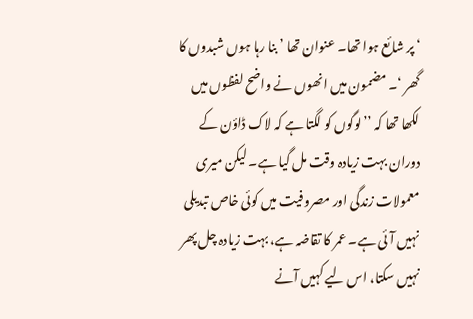‘ پر شائع ہوا تھا۔ عنوان تھا ’ بنا رہا ہوں شبدوں کا گھر ‘۔ مضمون میں انھوں نے واضح لفظوں میں لکھا تھا کہ ’’لوگوں کو لگتا ہے کہ لاک ڈاؤن کے دوران بہت زیادہ وقت مل گیا ہے۔ لیکن میری معمولات زندگی اور مصروفیت میں کوئی خاص تبدیلی نہیں آئی ہے۔ عمر کا تقاضہ ہے، بہت زیادہ چل پھر نہیں سکتا، اس لیے کہیں آنے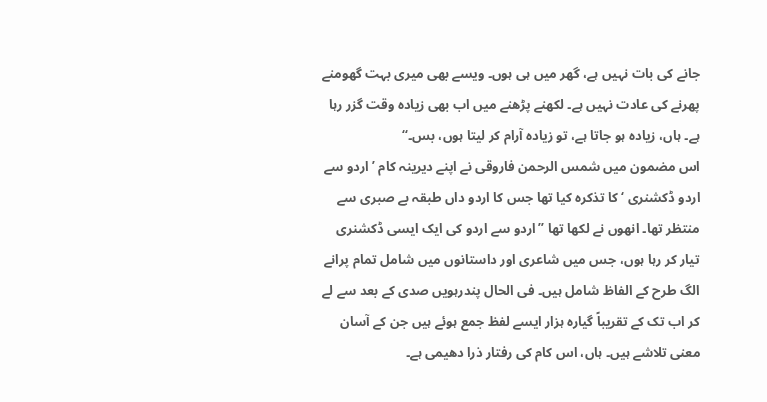جانے کی بات نہیں ہے، گھر میں ہی ہوں۔ ویسے بھی میری بہت گھومنے پھرنے کی عادت نہیں ہے۔ لکھنے پڑھنے میں اب بھی زیادہ وقت گزر رہا ہے۔ ہاں، زیادہ ہو جاتا ہے، تو زیادہ آرام کر لیتا ہوں، بس۔‘‘
اس مضمون میں شمس الرحمن فاروقی نے اپنے دیرینہ کام ’ اردو سے اردو ڈکشنری ‘ کا تذکرہ کیا تھا جس کا اردو داں طبقہ بے صبری سے منتظر تھا۔ انھوں نے لکھا تھا ’’اردو سے اردو کی ایک ایسی ڈکشنری تیار کر رہا ہوں، جس میں شاعری اور داستانوں میں شامل تمام پرانے الگ طرح کے الفاظ شامل ہیں۔ فی الحال پندرہویں صدی کے بعد سے لے کر اب تک کے تقریباً گیارہ ہزار ایسے لفظ جمع ہوئے ہیں جن کے آسان معنی تلاشے ہیں۔ ہاں، اس کام کی رفتار ذرا دھیمی ہے۔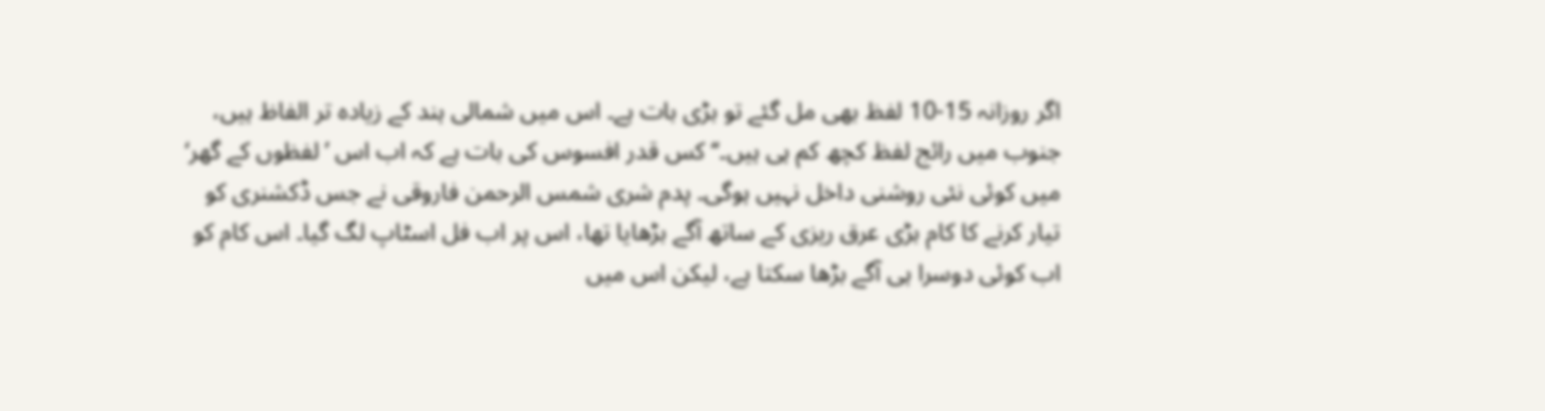اگر روزانہ 15-10 لفظ بھی مل گئے تو بڑی بات ہے۔ اس میں شمالی ہند کے زیادہ تر الفاظ ہیں، جنوب میں رائج لفظ کچھ کم ہی ہیں۔‘‘ کس قدر افسوس کی بات ہے کہ اب اس ’لفظوں کے گھر‘ میں کوئی نئی روشنی داخل نہیں ہوگی۔ پدم شری شمس الرحمن فاروقی نے جس ڈکشنری کو تیار کرنے کا کام بڑی عرق ریزی کے ساتھ آگے بڑھایا تھا، اس پر اب فل اسٹاپ لگ گیا۔ اس کام کو اب کوئی دوسرا ہی آگے بڑھا سکتا ہے، لیکن اس میں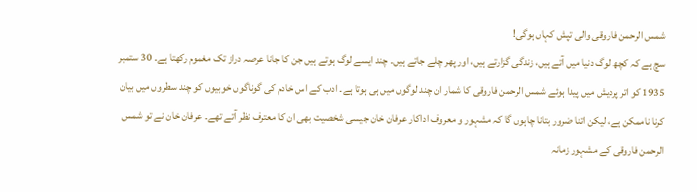شمس الرحمن فاروقی والی تپش کہاں ہوگی!
سچ ہے کہ کچھ لوگ دنیا میں آتے ہیں، زندگی گزارتے ہیں، اور پھر چلے جاتے ہیں۔ چند ایسے لوگ ہوتے ہیں جن کا جانا عرصہ دراز تک مغموم رکھتا ہے۔ 30 ستمبر 1935 کو اتر پردیش میں پیدا ہوئے شمس الرحمن فاروقی کا شمار ان چند لوگوں میں ہی ہوتا ہے۔ ادب کے اس خادم کی گوناگوں خوبیوں کو چند سطروں میں بیان کرنا ناممکن ہے، لیکن اتنا ضرور بتانا چاہوں گا کہ مشہور و معروف اداکار عرفان خان جیسی شخصیت بھی ان کا معترف نظر آتے تھے۔ عرفان خان نے تو شمس الرحمن فاروقی کے مشہور زمانہ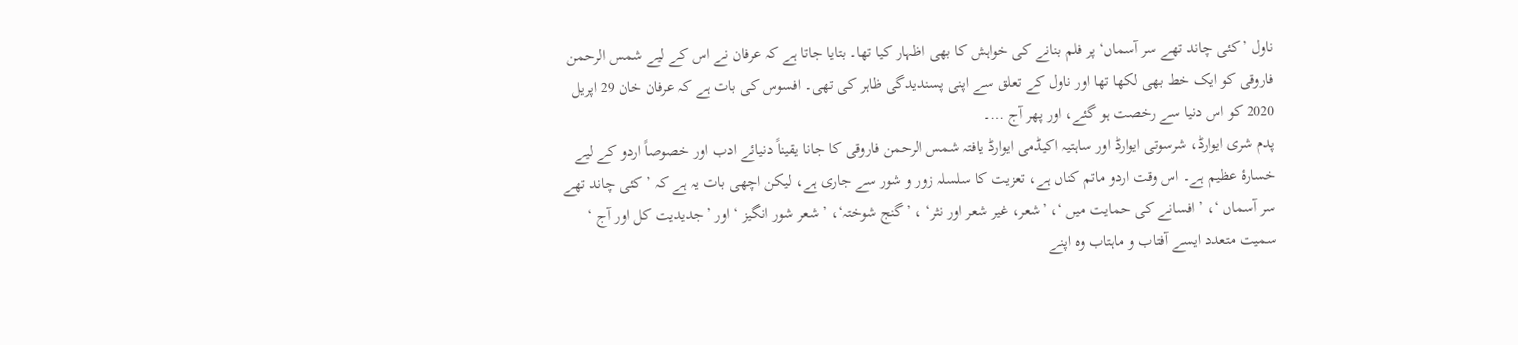ناول ’کئی چاند تھے سر آسماں‘ پر فلم بنانے کی خواہش کا بھی اظہار کیا تھا۔ بتایا جاتا ہے کہ عرفان نے اس کے لیے شمس الرحمن فاروقی کو ایک خط بھی لکھا تھا اور ناول کے تعلق سے اپنی پسندیدگی ظاہر کی تھی۔ افسوس کی بات ہے کہ عرفان خان 29 اپریل 2020 کو اس دنیا سے رخصت ہو گئے، اور پھر آج …۔
پدم شری ایوارڈ، شرسوتی ایوارڈ اور ساہتیہ اکیڈمی ایوارڈ یافتہ شمس الرحمن فاروقی کا جانا یقیناً دنیائے ادب اور خصوصاً اردو کے لیے خسارۂ عظیم ہے۔ اس وقت اردو ماتم کناں ہے، تعزیت کا سلسلہ زور و شور سے جاری ہے، لیکن اچھی بات یہ ہے کہ ’ کئی چاند تھے سر آسماں ‘، ’ افسانے کی حمایت میں ‘، ’شعر، غیر شعر اور نثر‘ ، ’گنج شوختہ‘، ’ شعر شور انگیز ‘ اور ’جدیدیت کل اور آج ‘ سمیت متعدد ایسے آفتاب و ماہتاب وہ اپنے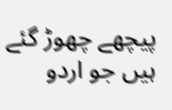پیچھے چھوڑ گئے ہیں جو اردو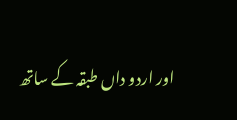اور اردو داں طبقہ کے ساتھ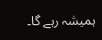ہمیشہ رہے گا۔